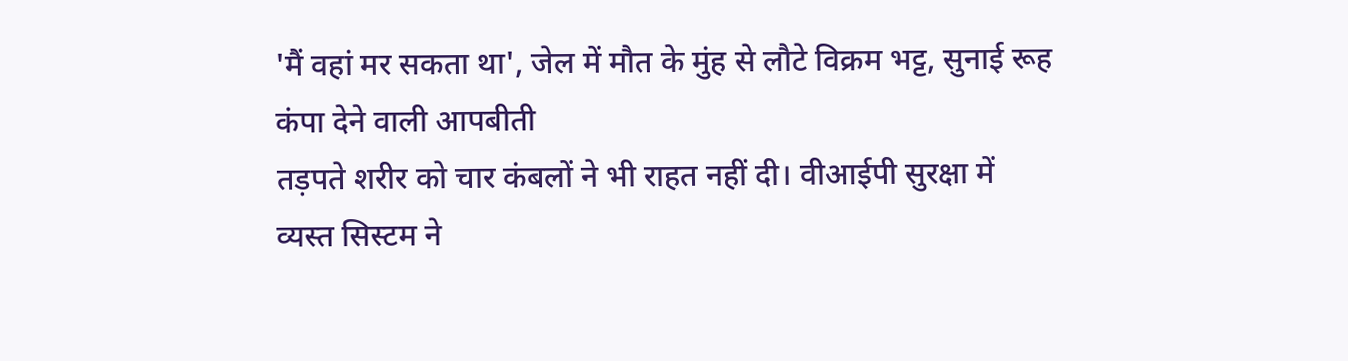'मैं वहां मर सकता था', जेल में मौत के मुंह से लौटे विक्रम भट्ट, सुनाई रूह कंपा देने वाली आपबीती
तड़पते शरीर को चार कंबलों ने भी राहत नहीं दी। वीआईपी सुरक्षा में व्यस्त सिस्टम ने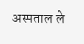अस्पताल ले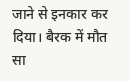जाने से इनकार कर दिया। बैरक में मौत सा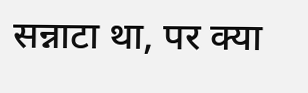सन्नाटा था, पर क्या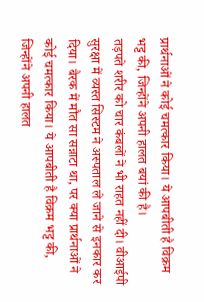प्रार्थनाओं ने कोई चमत्कार किया। ये आपबीती है विक्रम भट्ट की, जिन्होंने अपनी हालत बयां की है।
तड़पते शरीर को चार कंबलों ने भी राहत नहीं दी। वीआईपी सुरक्षा में व्यस्त सिस्टम ने अस्पताल ले जाने से इनकार कर दिया। बैरक में मौत सा सन्नाटा था, पर क्या प्रार्थनाओं ने कोई चमत्कार किया। ये आपबीती है विक्रम भट्ट की, जिन्होंने अपनी हालत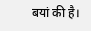बयां की है।